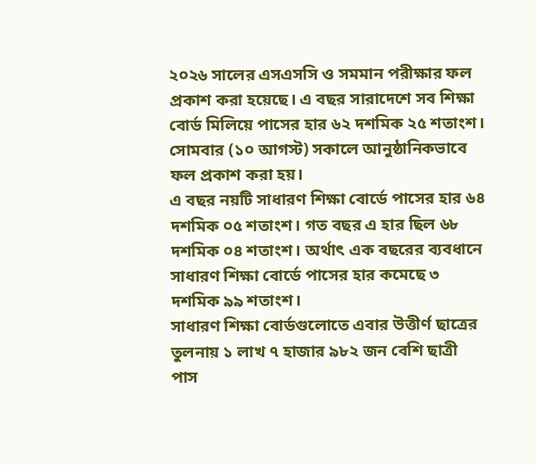২০২৬ সালের এসএসসি ও সমমান পরীক্ষার ফল প্রকাশ করা হয়েছে। এ বছর সারাদেশে সব শিক্ষা বোর্ড মিলিয়ে পাসের হার ৬২ দশমিক ২৫ শতাংশ। সোমবার (১০ আগস্ট) সকালে আনুষ্ঠানিকভাবে ফল প্রকাশ করা হয়।
এ বছর নয়টি সাধারণ শিক্ষা বোর্ডে পাসের হার ৬৪ দশমিক ০৫ শতাংশ। গত বছর এ হার ছিল ৬৮ দশমিক ০৪ শতাংশ। অর্থাৎ এক বছরের ব্যবধানে সাধারণ শিক্ষা বোর্ডে পাসের হার কমেছে ৩ দশমিক ৯৯ শতাংশ।
সাধারণ শিক্ষা বোর্ডগুলোতে এবার উত্তীর্ণ ছাত্রের তুলনায় ১ লাখ ৭ হাজার ৯৮২ জন বেশি ছাত্রী পাস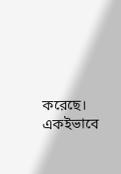করেছে। একইভাবে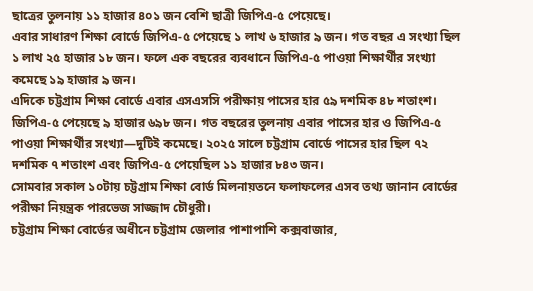ছাত্রের তুলনায় ১১ হাজার ৪০১ জন বেশি ছাত্রী জিপিএ-৫ পেয়েছে।
এবার সাধারণ শিক্ষা বোর্ডে জিপিএ-৫ পেয়েছে ১ লাখ ৬ হাজার ৯ জন। গত বছর এ সংখ্যা ছিল ১ লাখ ২৫ হাজার ১৮ জন। ফলে এক বছরের ব্যবধানে জিপিএ-৫ পাওয়া শিক্ষার্থীর সংখ্যা কমেছে ১৯ হাজার ৯ জন।
এদিকে চট্টগ্রাম শিক্ষা বোর্ডে এবার এসএসসি পরীক্ষায় পাসের হার ৫৯ দশমিক ৪৮ শতাংশ। জিপিএ-৫ পেয়েছে ৯ হাজার ৬৯৮ জন। গত বছরের তুলনায় এবার পাসের হার ও জিপিএ-৫ পাওয়া শিক্ষার্থীর সংখ্যা—দুটিই কমেছে। ২০২৫ সালে চট্টগ্রাম বোর্ডে পাসের হার ছিল ৭২ দশমিক ৭ শতাংশ এবং জিপিএ-৫ পেয়েছিল ১১ হাজার ৮৪৩ জন।
সোমবার সকাল ১০টায় চট্টগ্রাম শিক্ষা বোর্ড মিলনায়তনে ফলাফলের এসব তথ্য জানান বোর্ডের পরীক্ষা নিয়ন্ত্রক পারভেজ সাজ্জাদ চৌধুরী।
চট্টগ্রাম শিক্ষা বোর্ডের অধীনে চট্টগ্রাম জেলার পাশাপাশি কক্সবাজার,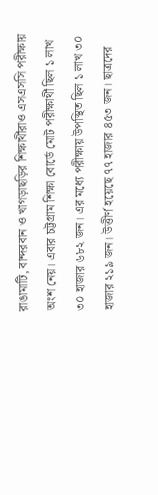রাঙামাটি, বান্দরবান ও খাগড়াছড়ির শিক্ষার্থীরাও এসএসসি পরীক্ষায় অংশ নেয়। এবার চট্টগ্রাম শিক্ষা বোর্ডে মোট পরীক্ষার্থী ছিল ১ লাখ ৩০ হাজার ৬৮২ জন। এর মধ্যে পরীক্ষায় উপস্থিত ছিল ১ লাখ ৩০ হাজার ২১৯ জন। উত্তীর্ণ হয়েছে ৭৭ হাজার ৪৫৩ জন। ছাত্রদের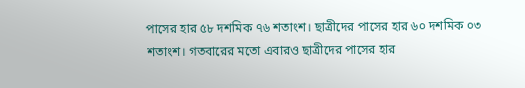পাসের হার ৫৮ দশমিক ৭৬ শতাংশ। ছাত্রীদের পাসের হার ৬০ দশমিক ০৩ শতাংশ। গতবারের মতো এবারও ছাত্রীদের পাসের হার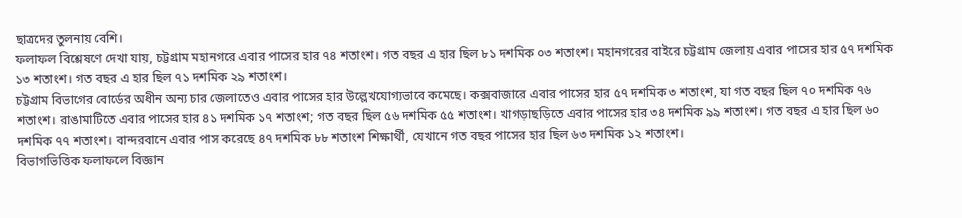ছাত্রদের তুলনায় বেশি।
ফলাফল বিশ্লেষণে দেখা যায়, চট্টগ্রাম মহানগরে এবার পাসের হার ৭৪ শতাংশ। গত বছর এ হার ছিল ৮১ দশমিক ০৩ শতাংশ। মহানগরের বাইরে চট্টগ্রাম জেলায় এবার পাসের হার ৫৭ দশমিক ১৩ শতাংশ। গত বছর এ হার ছিল ৭১ দশমিক ২৯ শতাংশ।
চট্টগ্রাম বিভাগের বোর্ডের অধীন অন্য চার জেলাতেও এবার পাসের হার উল্লেখযোগ্যভাবে কমেছে। কক্সবাজারে এবার পাসের হার ৫৭ দশমিক ৩ শতাংশ, যা গত বছর ছিল ৭০ দশমিক ৭৬ শতাংশ। রাঙামাটিতে এবার পাসের হার ৪১ দশমিক ১৭ শতাংশ; গত বছর ছিল ৫৬ দশমিক ৫৫ শতাংশ। খাগড়াছড়িতে এবার পাসের হার ৩৪ দশমিক ৯৯ শতাংশ। গত বছর এ হার ছিল ৬০ দশমিক ৭৭ শতাংশ। বান্দরবানে এবার পাস করেছে ৪৭ দশমিক ৮৮ শতাংশ শিক্ষার্থী, যেখানে গত বছর পাসের হার ছিল ৬৩ দশমিক ১২ শতাংশ।
বিভাগভিত্তিক ফলাফলে বিজ্ঞান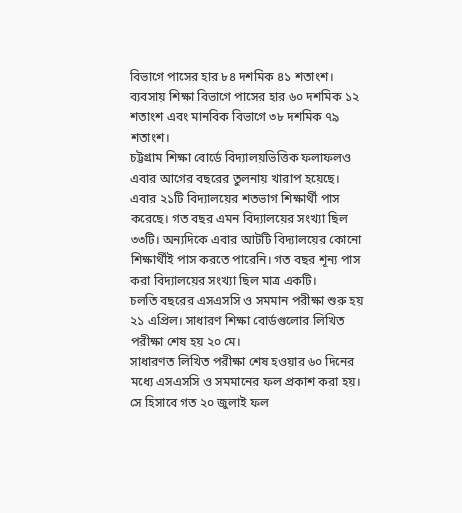বিভাগে পাসের হার ৮৪ দশমিক ৪১ শতাংশ। ব্যবসায় শিক্ষা বিভাগে পাসের হার ৬০ দশমিক ১২ শতাংশ এবং মানবিক বিভাগে ৩৮ দশমিক ৭৯ শতাংশ।
চট্টগ্রাম শিক্ষা বোর্ডে বিদ্যালয়ভিত্তিক ফলাফলও এবার আগের বছরের তুলনায় খারাপ হয়েছে। এবার ২১টি বিদ্যালয়ের শতভাগ শিক্ষার্থী পাস করেছে। গত বছর এমন বিদ্যালয়ের সংখ্যা ছিল ৩৩টি। অন্যদিকে এবার আটটি বিদ্যালয়ের কোনো শিক্ষার্থীই পাস করতে পারেনি। গত বছর শূন্য পাস করা বিদ্যালয়ের সংখ্যা ছিল মাত্র একটি।
চলতি বছরের এসএসসি ও সমমান পরীক্ষা শুরু হয় ২১ এপ্রিল। সাধারণ শিক্ষা বোর্ডগুলোর লিখিত পরীক্ষা শেষ হয় ২০ মে।
সাধারণত লিখিত পরীক্ষা শেষ হওয়ার ৬০ দিনের মধ্যে এসএসসি ও সমমানের ফল প্রকাশ করা হয়। সে হিসাবে গত ২০ জুলাই ফল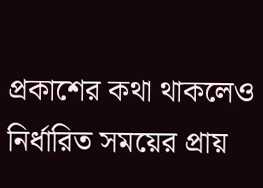প্রকাশের কথা থাকলেও নির্ধারিত সময়ের প্রায়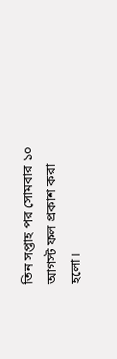তিন সপ্তাহ পর সোমবার ১০ আগস্ট ফল প্রকাশ করা হলো।